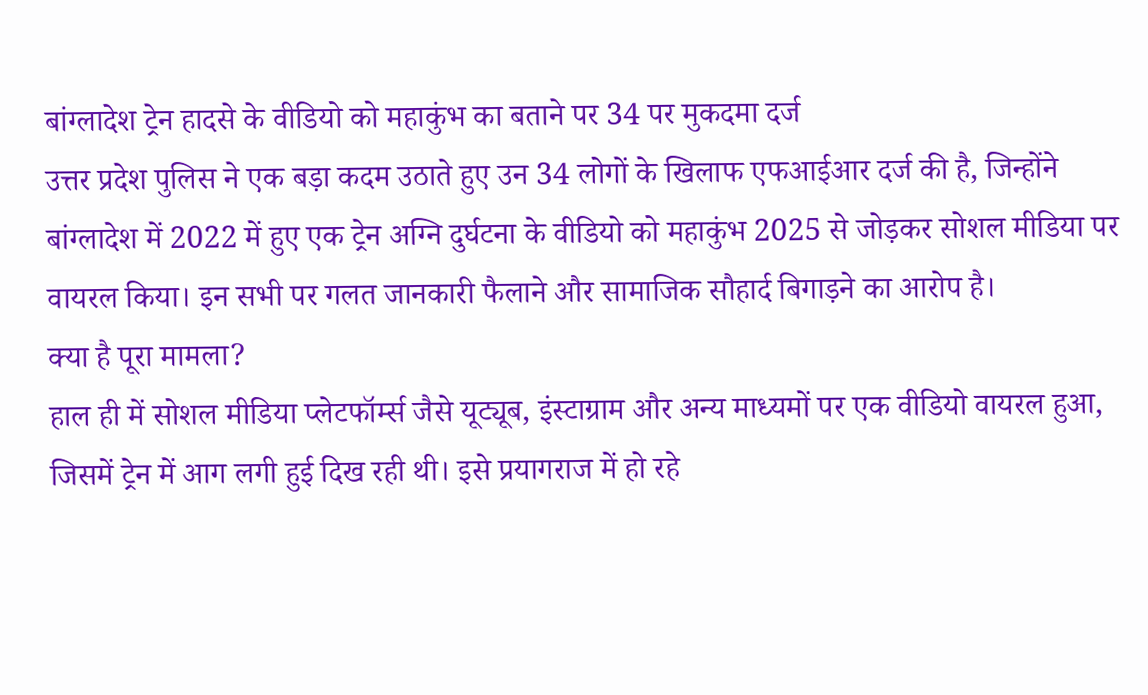बांग्लादेश ट्रेन हादसे के वीडियो को महाकुंभ का बताने पर 34 पर मुकदमा दर्ज
उत्तर प्रदेश पुलिस ने एक बड़ा कदम उठाते हुए उन 34 लोगों के खिलाफ एफआईआर दर्ज की है, जिन्होंने बांग्लादेश में 2022 में हुए एक ट्रेन अग्नि दुर्घटना के वीडियो को महाकुंभ 2025 से जोड़कर सोशल मीडिया पर वायरल किया। इन सभी पर गलत जानकारी फैलाने और सामाजिक सौहार्द बिगाड़ने का आरोप है।
क्या है पूरा मामला?
हाल ही में सोशल मीडिया प्लेटफॉर्म्स जैसे यूट्यूब, इंस्टाग्राम और अन्य माध्यमों पर एक वीडियो वायरल हुआ, जिसमें ट्रेन में आग लगी हुई दिख रही थी। इसे प्रयागराज में हो रहे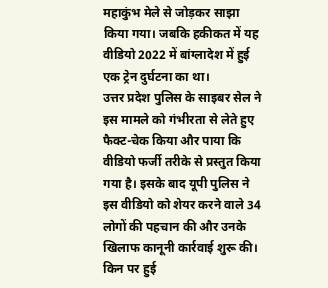महाकुंभ मेले से जोड़कर साझा किया गया। जबकि हकीकत में यह वीडियो 2022 में बांग्लादेश में हुई एक ट्रेन दुर्घटना का था।
उत्तर प्रदेश पुलिस के साइबर सेल ने इस मामले को गंभीरता से लेते हुए फैक्ट-चेक किया और पाया कि वीडियो फर्जी तरीके से प्रस्तुत किया गया है। इसके बाद यूपी पुलिस ने इस वीडियो को शेयर करने वाले 34 लोगों की पहचान की और उनके खिलाफ कानूनी कार्रवाई शुरू की।
किन पर हुई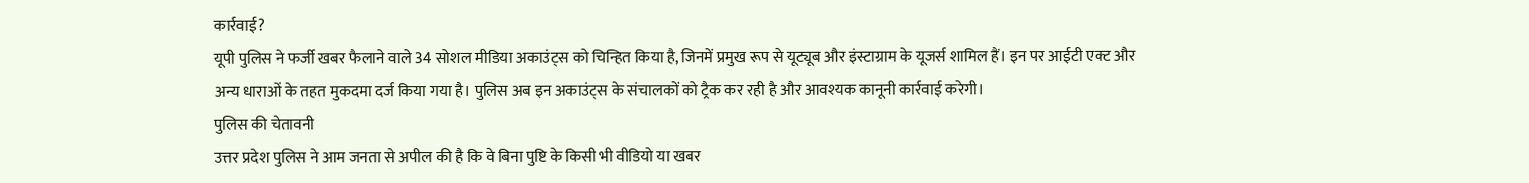कार्रवाई?
यूपी पुलिस ने फर्जी खबर फैलाने वाले 34 सोशल मीडिया अकाउंट्स को चिन्हित किया है, जिनमें प्रमुख रूप से यूट्यूब और इंस्टाग्राम के यूजर्स शामिल हैं। इन पर आईटी एक्ट और अन्य धाराओं के तहत मुकदमा दर्ज किया गया है। पुलिस अब इन अकाउंट्स के संचालकों को ट्रैक कर रही है और आवश्यक कानूनी कार्रवाई करेगी।
पुलिस की चेतावनी
उत्तर प्रदेश पुलिस ने आम जनता से अपील की है कि वे बिना पुष्टि के किसी भी वीडियो या खबर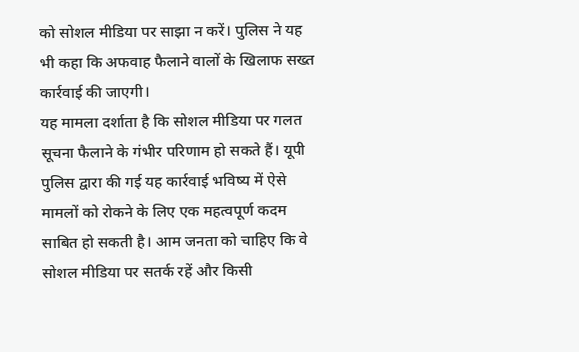को सोशल मीडिया पर साझा न करें। पुलिस ने यह भी कहा कि अफवाह फैलाने वालों के खिलाफ सख्त कार्रवाई की जाएगी।
यह मामला दर्शाता है कि सोशल मीडिया पर गलत सूचना फैलाने के गंभीर परिणाम हो सकते हैं। यूपी पुलिस द्वारा की गई यह कार्रवाई भविष्य में ऐसे मामलों को रोकने के लिए एक महत्वपूर्ण कदम साबित हो सकती है। आम जनता को चाहिए कि वे सोशल मीडिया पर सतर्क रहें और किसी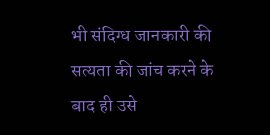भी संदिग्ध जानकारी की सत्यता की जांच करने के बाद ही उसे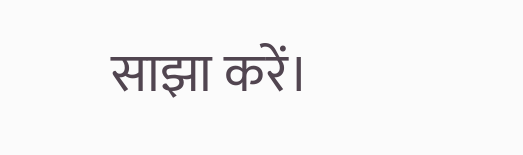साझा करें।